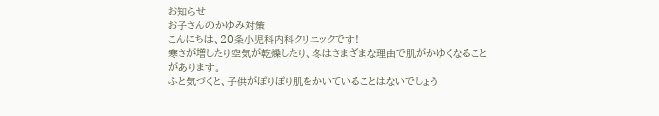お知らせ
お子さんのかゆみ対策
こんにちは、20条小児科内科クリニックです!
寒さが増したり空気が乾燥したり、冬はさまざまな理由で肌がかゆくなることがあります。
ふと気づくと、子供がぽりぽり肌をかいていることはないでしょう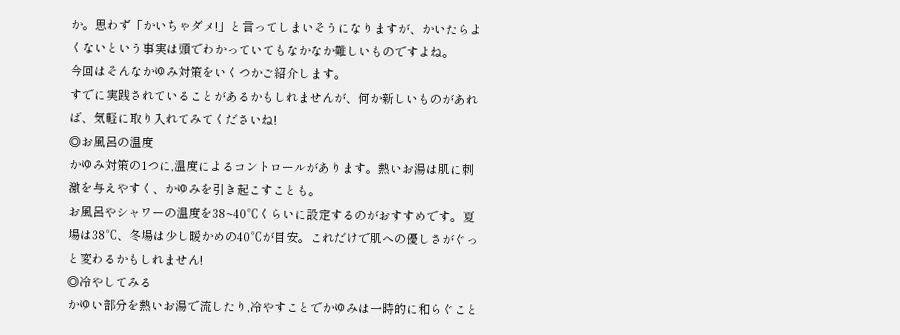か。思わず「かいちゃダメ!」と言ってしまいそうになりますが、かいたらよくないという事実は頭でわかっていてもなかなか難しいものですよね。
今回はそんなかゆみ対策をいくつかご紹介します。
すでに実践されていることがあるかもしれませんが、何か新しいものがあれば、気軽に取り入れてみてくださいね!
◎お風呂の温度
かゆみ対策の1つに,温度によるコントロールがあります。熱いお湯は肌に刺激を与えやすく、かゆみを引き起こすことも。
お風呂やシャワーの温度を38~40℃くらいに設定するのがおすすめです。夏場は38℃、冬場は少し暖かめの40℃が目安。これだけで肌への優しさがぐっと変わるかもしれません!
◎冷やしてみる
かゆい部分を熱いお湯で流したり,冷やすことでかゆみは一時的に和らぐこと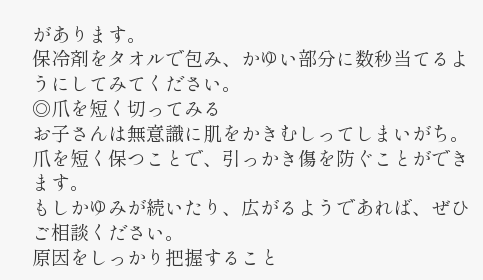があります。
保冷剤をタオルで包み、かゆい部分に数秒当てるようにしてみてください。
◎爪を短く切ってみる
お子さんは無意識に肌をかきむしってしまいがち。
爪を短く保つことで、引っかき傷を防ぐことができます。
もしかゆみが続いたり、広がるようであれば、ぜひご相談ください。
原因をしっかり把握すること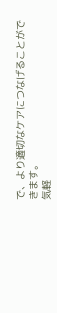で、より適切なケアにつなげることができます。
気軽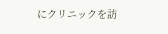にクリニックを訪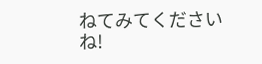ねてみてくださいね!